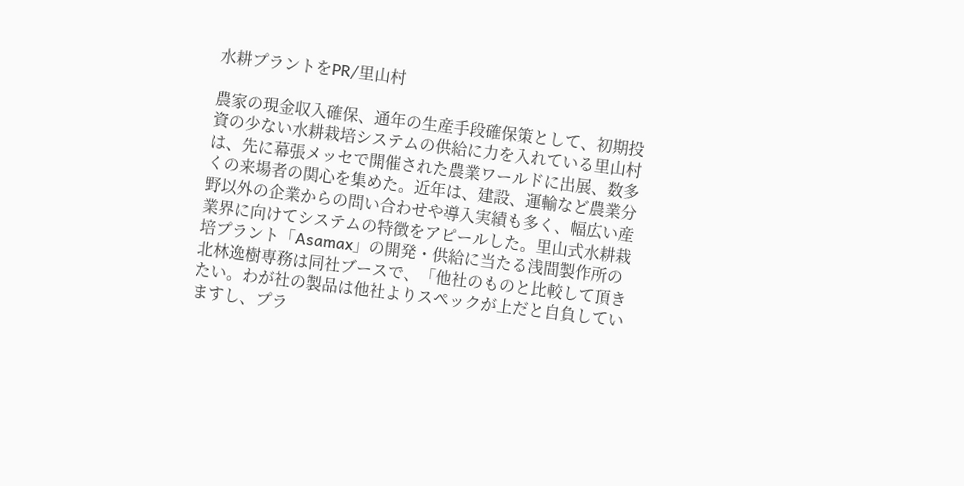水耕プラントをPR/里山村

農家の現金収入確保、通年の生産手段確保策として、初期投資の少ない水耕栽培システムの供給に力を入れている里山村は、先に幕張メッセで開催された農業ワールドに出展、数多くの来場者の関心を集めた。近年は、建設、運輸など農業分野以外の企業からの問い合わせや導入実績も多く、幅広い産業界に向けてシステムの特徴をアピールした。里山式水耕栽培プラント「Asamax」の開発・供給に当たる浅間製作所の北林逸樹専務は同社ブースで、「他社のものと比較して頂きたい。わが社の製品は他社よりスペックが上だと自負していますし、プラ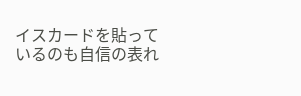イスカードを貼っているのも自信の表れ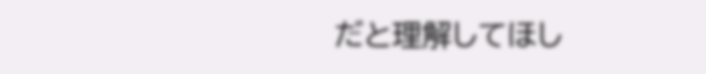だと理解してほし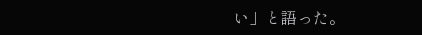い」と語った。